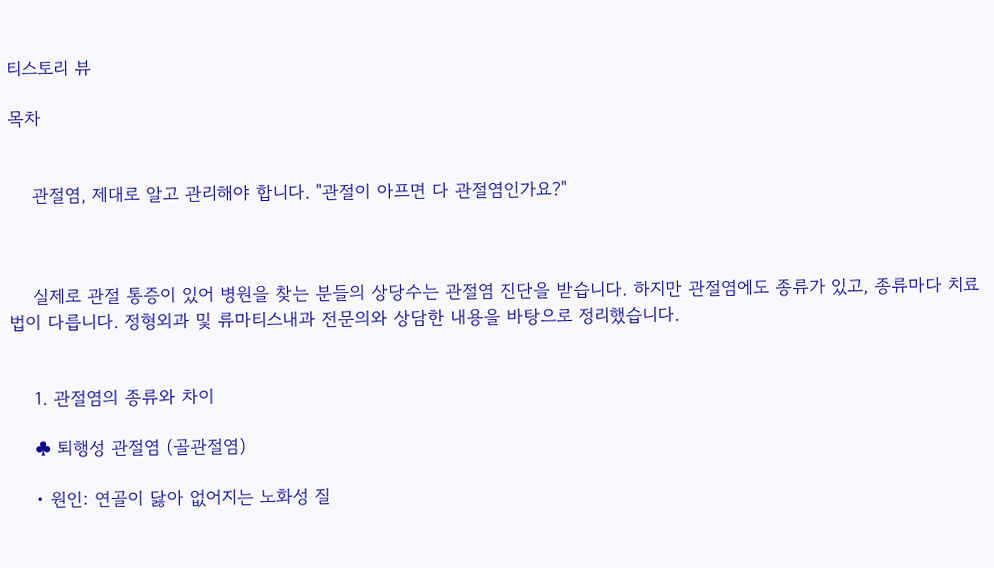티스토리 뷰

목차


    관절염, 제대로 알고 관리해야 합니다. "관절이 아프면 다 관절염인가요?"



    실제로 관절 통증이 있어 병원을 찾는 분들의 상당수는 관절염 진단을 받습니다. 하지만 관절염에도 종류가 있고, 종류마다 치료법이 다릅니다. 정형외과 및 류마티스내과 전문의와 상담한 내용을 바탕으로 정리했습니다.


    1. 관절염의 종류와 차이

    ♣ 퇴행성 관절염 (골관절염)

    • 원인: 연골이 닳아 없어지는 노화성 질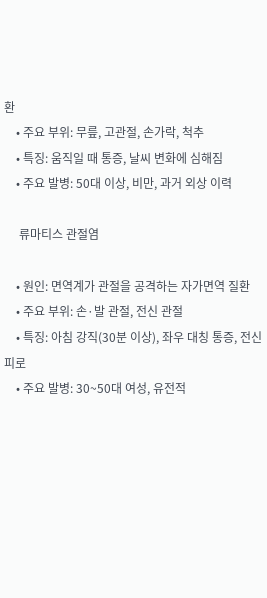환
    • 주요 부위: 무릎, 고관절, 손가락, 척추
    • 특징: 움직일 때 통증, 날씨 변화에 심해짐
    • 주요 발병: 50대 이상, 비만, 과거 외상 이력

     류마티스 관절염

    • 원인: 면역계가 관절을 공격하는 자가면역 질환
    • 주요 부위: 손·발 관절, 전신 관절
    • 특징: 아침 강직(30분 이상), 좌우 대칭 통증, 전신 피로
    • 주요 발병: 30~50대 여성, 유전적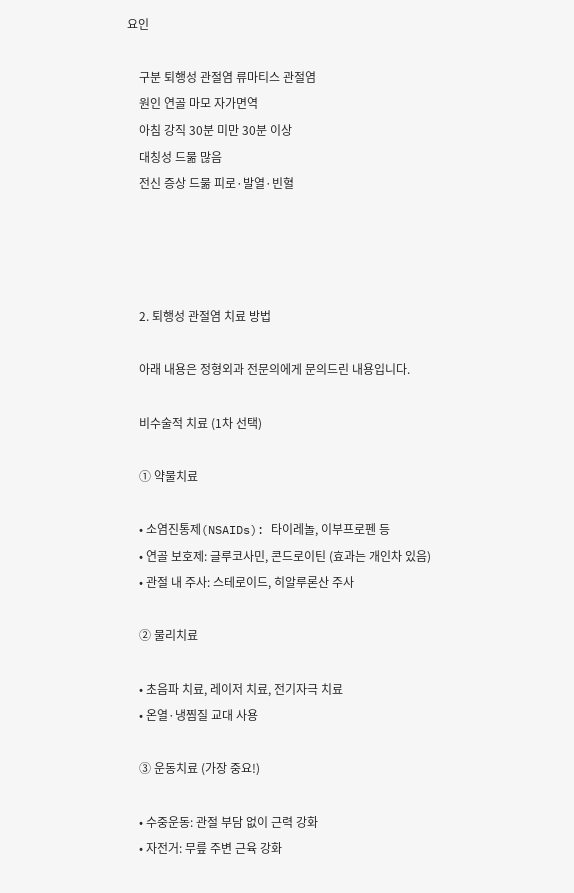요인

    구분 퇴행성 관절염 류마티스 관절염
    원인 연골 마모 자가면역
    아침 강직 30분 미만 30분 이상
    대칭성 드묾 많음
    전신 증상 드묾 피로·발열·빈혈




    2. 퇴행성 관절염 치료 방법

    아래 내용은 정형외과 전문의에게 문의드린 내용입니다.

    비수술적 치료 (1차 선택)

    ① 약물치료

    • 소염진통제(NSAIDs): 타이레놀, 이부프로펜 등
    • 연골 보호제: 글루코사민, 콘드로이틴 (효과는 개인차 있음)
    • 관절 내 주사: 스테로이드, 히알루론산 주사

    ② 물리치료

    • 초음파 치료, 레이저 치료, 전기자극 치료
    • 온열·냉찜질 교대 사용

    ③ 운동치료 (가장 중요!)

    • 수중운동: 관절 부담 없이 근력 강화
    • 자전거: 무릎 주변 근육 강화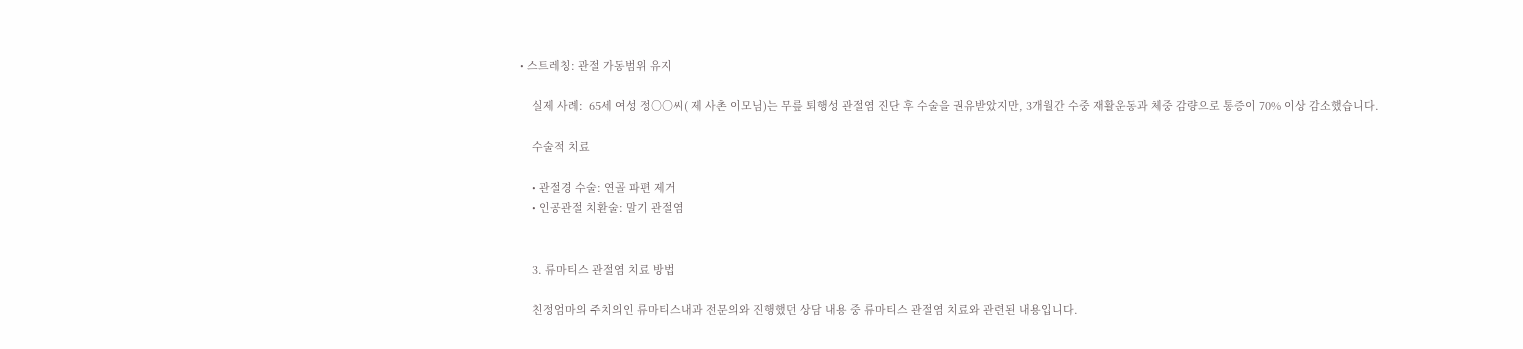• 스트레칭: 관절 가동범위 유지

    실제 사례:  65세 여성 정○○씨( 제 사촌 이모님)는 무릎 퇴행성 관절염 진단 후 수술을 권유받았지만, 3개월간 수중 재활운동과 체중 감량으로 통증이 70% 이상 감소했습니다.

    수술적 치료

    • 관절경 수술: 연골 파편 제거
    • 인공관절 치환술: 말기 관절염


    3. 류마티스 관절염 치료 방법

    친정엄마의 주치의인 류마티스내과 전문의와 진행했던 상담 내용 중 류마티스 관절염 치료와 관련된 내용입니다.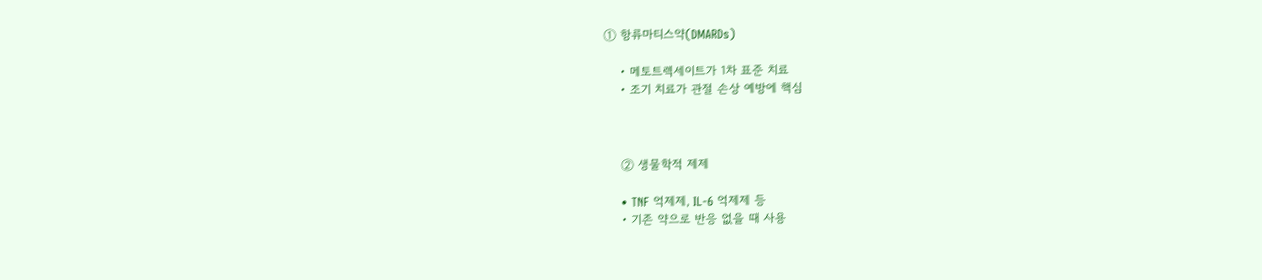① 항류마티스약(DMARDs)

    • 메토트렉세이트가 1차 표준 치료
    • 조기 치료가 관절 손상 예방에 핵심



    ② 생물학적 제제

    • TNF 억제제, IL-6 억제제 등
    • 기존 약으로 반응 없을 때 사용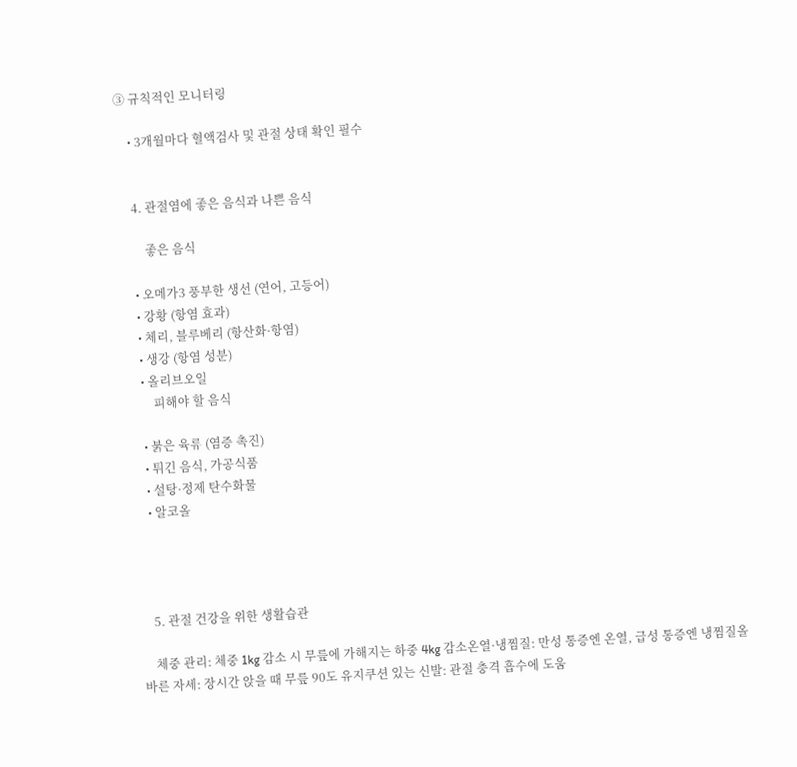③ 규칙적인 모니터링

    • 3개월마다 혈액검사 및 관절 상태 확인 필수


    4. 관절염에 좋은 음식과 나쁜 음식

        좋은 음식

    • 오메가3 풍부한 생선 (연어, 고등어)
    • 강황 (항염 효과)
    • 체리, 블루베리 (항산화·항염)
    • 생강 (항염 성분)
    • 올리브오일
        피해야 할 음식

    • 붉은 육류 (염증 촉진)
    • 튀긴 음식, 가공식품
    • 설탕·정제 탄수화물
    • 알코올




    5. 관절 건강을 위한 생활습관

    체중 관리: 체중 1kg 감소 시 무릎에 가해지는 하중 4kg 감소온열·냉찜질: 만성 통증엔 온열, 급성 통증엔 냉찜질올바른 자세: 장시간 앉을 때 무릎 90도 유지쿠션 있는 신발: 관절 충격 흡수에 도움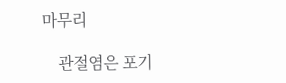마무리

    관절염은 포기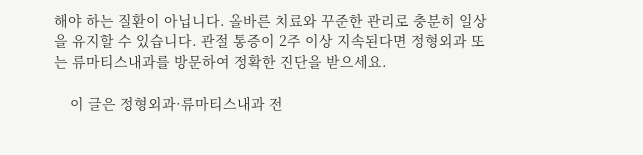해야 하는 질환이 아닙니다. 올바른 치료와 꾸준한 관리로 충분히 일상을 유지할 수 있습니다. 관절 통증이 2주 이상 지속된다면 정형외과 또는 류마티스내과를 방문하여 정확한 진단을 받으세요.

    이 글은 정형외과·류마티스내과 전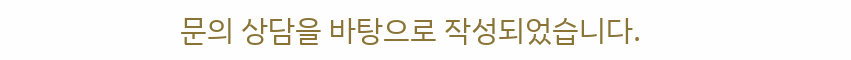문의 상담을 바탕으로 작성되었습니다.